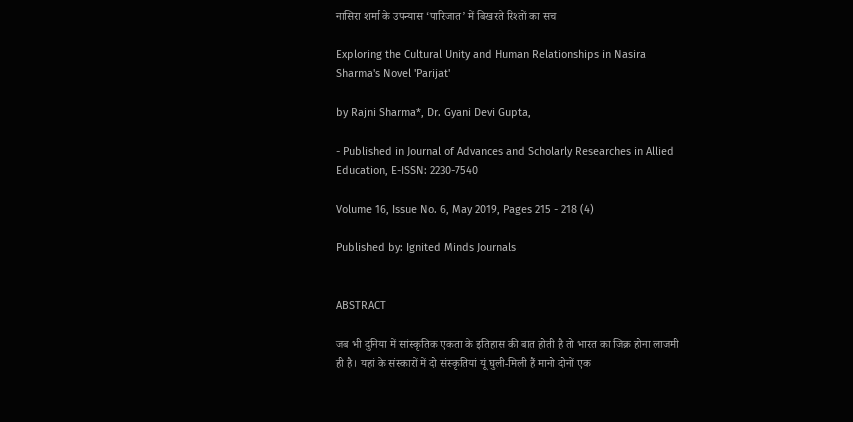नासिरा शर्मा के उपन्यास ‘पारिजात’ में बिखरते रिश्तों का सच

Exploring the Cultural Unity and Human Relationships in Nasira Sharma's Novel 'Parijat'

by Rajni Sharma*, Dr. Gyani Devi Gupta,

- Published in Journal of Advances and Scholarly Researches in Allied Education, E-ISSN: 2230-7540

Volume 16, Issue No. 6, May 2019, Pages 215 - 218 (4)

Published by: Ignited Minds Journals


ABSTRACT

जब भी दुनिया में सांस्कृतिक एकता के इतिहास की बात होती है तो भारत का जिक्र होना लाजमी ही है। यहां के संस्कारों में दो संस्कृतियां यूं घुली-मिली हैं मानो दोनों एक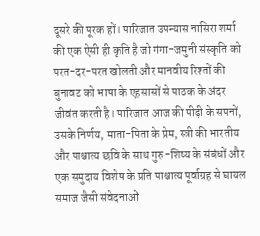दूसरे की पूरक हों। पारिजात उपन्यास नासिरा शर्मा की एक ऐसी ही कृति है जो गंगा-जमुनी संस्कृति को परत-दर-परत खोलती और मानवीय रिश्तों की बुनावट को भाषा के एहसासों से पाठक के अंदर जीवंत करती है। पारिजात आज की पीढ़ी के सपनों, उसके निर्णय, माता-पिता के प्रेम, स्त्री की भारतीय और पाश्चात्य छवि के साथ गुरु-शिष्य के संबंधों और एक समुदाय विशेष के प्रति पाश्चात्य पूर्वाग्रह से घायल समाज जैसी संवेदनाओं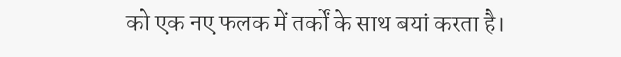को एक नए फलक में तर्कों के साथ बयां करता है।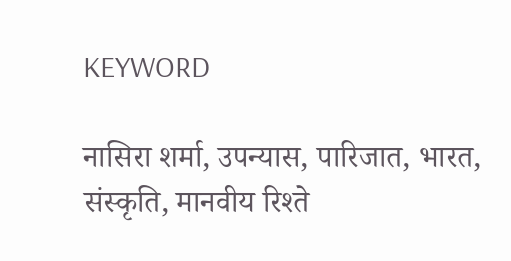KEYWORD

नासिरा शर्मा, उपन्यास, पारिजात, भारत, संस्कृति, मानवीय रिश्ते